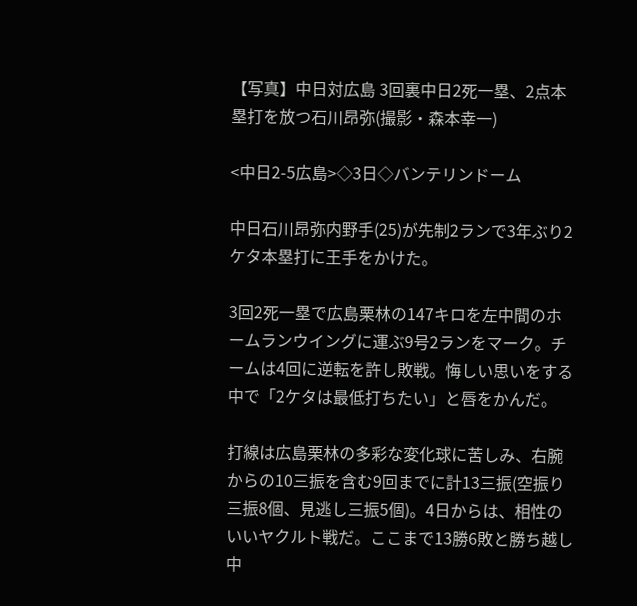【写真】中日対広島 3回裏中日2死一塁、2点本塁打を放つ石川昂弥(撮影・森本幸一)

<中日2-5広島>◇3日◇バンテリンドーム

中日石川昂弥内野手(25)が先制2ランで3年ぶり2ケタ本塁打に王手をかけた。

3回2死一塁で広島栗林の147キロを左中間のホームランウイングに運ぶ9号2ランをマーク。チームは4回に逆転を許し敗戦。悔しい思いをする中で「2ケタは最低打ちたい」と唇をかんだ。

打線は広島栗林の多彩な変化球に苦しみ、右腕からの10三振を含む9回までに計13三振(空振り三振8個、見逃し三振5個)。4日からは、相性のいいヤクルト戦だ。ここまで13勝6敗と勝ち越し中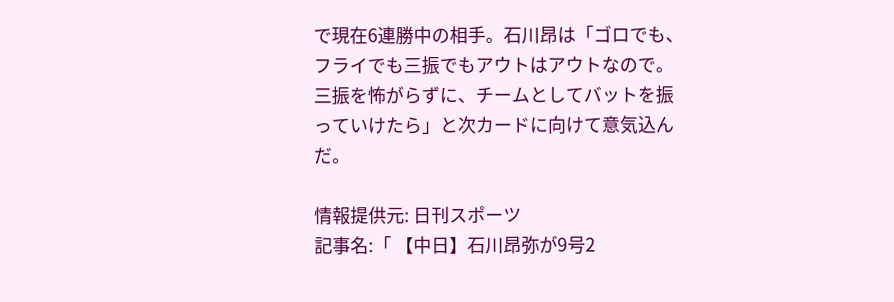で現在6連勝中の相手。石川昂は「ゴロでも、フライでも三振でもアウトはアウトなので。三振を怖がらずに、チームとしてバットを振っていけたら」と次カードに向けて意気込んだ。

情報提供元: 日刊スポーツ
記事名:「 【中日】石川昂弥が9号2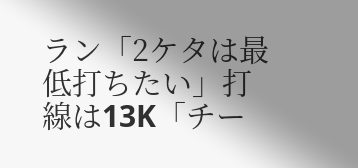ラン「2ケタは最低打ちたい」打線は13K「チー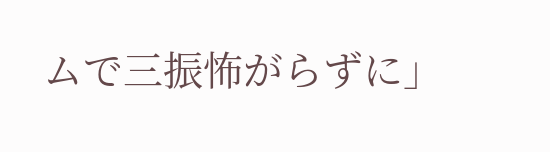ムで三振怖がらずに」